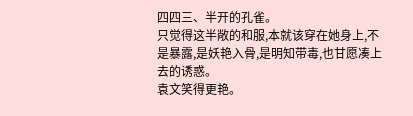四四三、半开的孔雀。
只觉得这半敞的和服,本就该穿在她身上,不是暴露,是妖艳入骨,是明知带毒,也甘愿凑上去的诱惑。
袁文笑得更艳。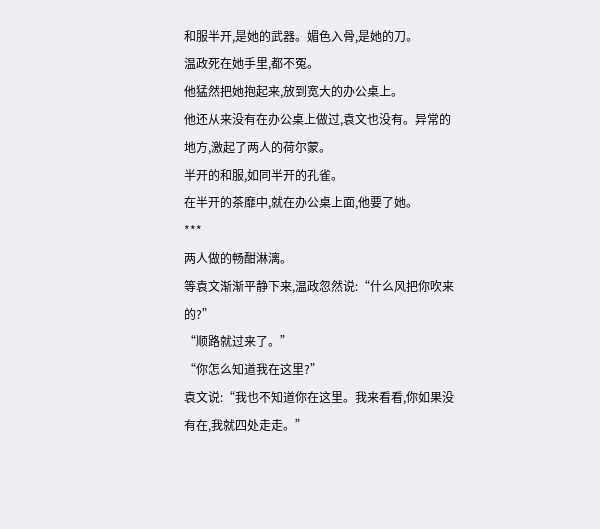和服半开,是她的武器。媚色入骨,是她的刀。
温政死在她手里,都不冤。
他猛然把她抱起来,放到宽大的办公桌上。
他还从来没有在办公桌上做过,袁文也没有。异常的地方,激起了两人的荷尔蒙。
半开的和服,如同半开的孔雀。
在半开的茶靡中,就在办公桌上面,他要了她。
***
两人做的畅酣淋漓。
等袁文渐渐平静下来,温政忽然说:“什么风把你吹来的?”
“顺路就过来了。”
“你怎么知道我在这里?”
袁文说:“我也不知道你在这里。我来看看,你如果没有在,我就四处走走。”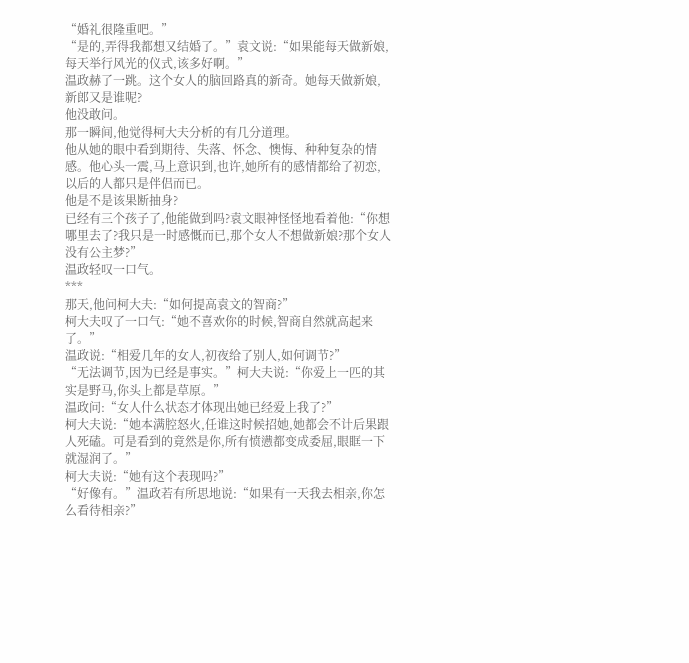“婚礼很隆重吧。”
“是的,弄得我都想又结婚了。”袁文说:“如果能每天做新娘,每天举行风光的仪式,该多好啊。”
温政赫了一跳。这个女人的脑回路真的新奇。她每天做新娘,新郎又是谁呢?
他没敢问。
那一瞬间,他觉得柯大夫分析的有几分道理。
他从她的眼中看到期待、失落、怀念、懊悔、种种复杂的情感。他心头一震,马上意识到,也许,她所有的感情都给了初恋,以后的人都只是伴侣而已。
他是不是该果断抽身?
已经有三个孩子了,他能做到吗?袁文眼神怪怪地看着他:“你想哪里去了?我只是一时感慨而已,那个女人不想做新娘?那个女人没有公主梦?”
温政轻叹一口气。
***
那天,他问柯大夫:“如何提高袁文的智商?”
柯大夫叹了一口气:“她不喜欢你的时候,智商自然就高起来了。”
温政说:“相爱几年的女人,初夜给了别人,如何调节?”
“无法调节,因为已经是事实。”柯大夫说:“你爱上一匹的其实是野马,你头上都是草原。”
温政问:“女人什么状态才体现出她已经爱上我了?”
柯大夫说:“她本满腔怒火,任谁这时候招她,她都会不计后果跟人死磕。可是看到的竟然是你,所有愤懑都变成委屈,眼眶一下就湿润了。”
柯大夫说:“她有这个表现吗?”
“好像有。”温政若有所思地说:“如果有一天我去相亲,你怎么看待相亲?”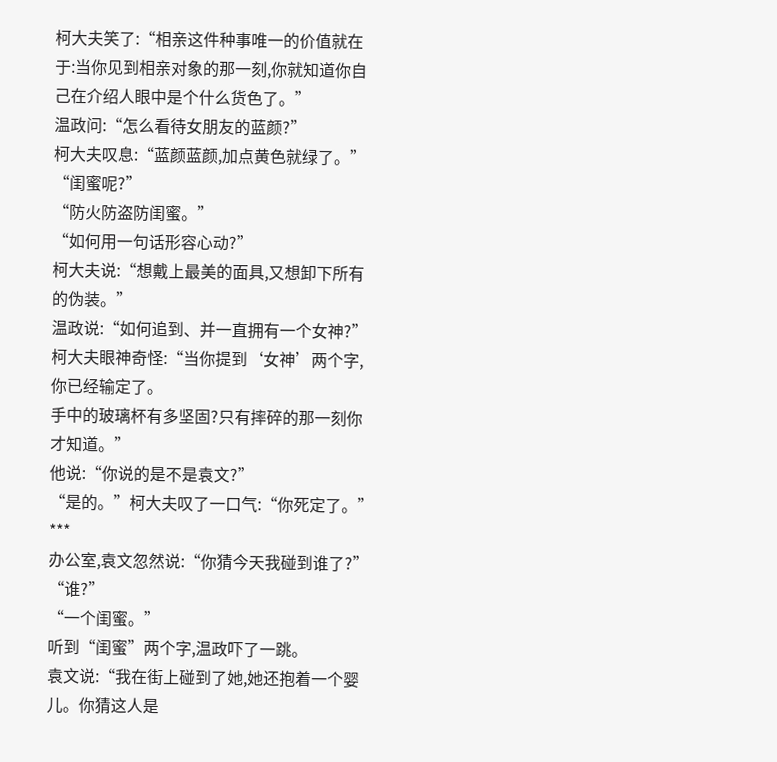柯大夫笑了:“相亲这件种事唯一的价值就在于:当你见到相亲对象的那一刻,你就知道你自己在介绍人眼中是个什么货色了。”
温政问:“怎么看待女朋友的蓝颜?”
柯大夫叹息:“蓝颜蓝颜,加点黄色就绿了。”
“闺蜜呢?”
“防火防盗防闺蜜。”
“如何用一句话形容心动?”
柯大夫说:“想戴上最美的面具,又想卸下所有的伪装。”
温政说:“如何追到、并一直拥有一个女神?”
柯大夫眼神奇怪:“当你提到‘女神’两个字,你已经输定了。
手中的玻璃杯有多坚固?只有摔碎的那一刻你才知道。”
他说:“你说的是不是袁文?”
“是的。”柯大夫叹了一口气:“你死定了。”
***
办公室,袁文忽然说:“你猜今天我碰到谁了?”
“谁?”
“一个闺蜜。”
听到“闺蜜”两个字,温政吓了一跳。
袁文说:“我在街上碰到了她,她还抱着一个婴儿。你猜这人是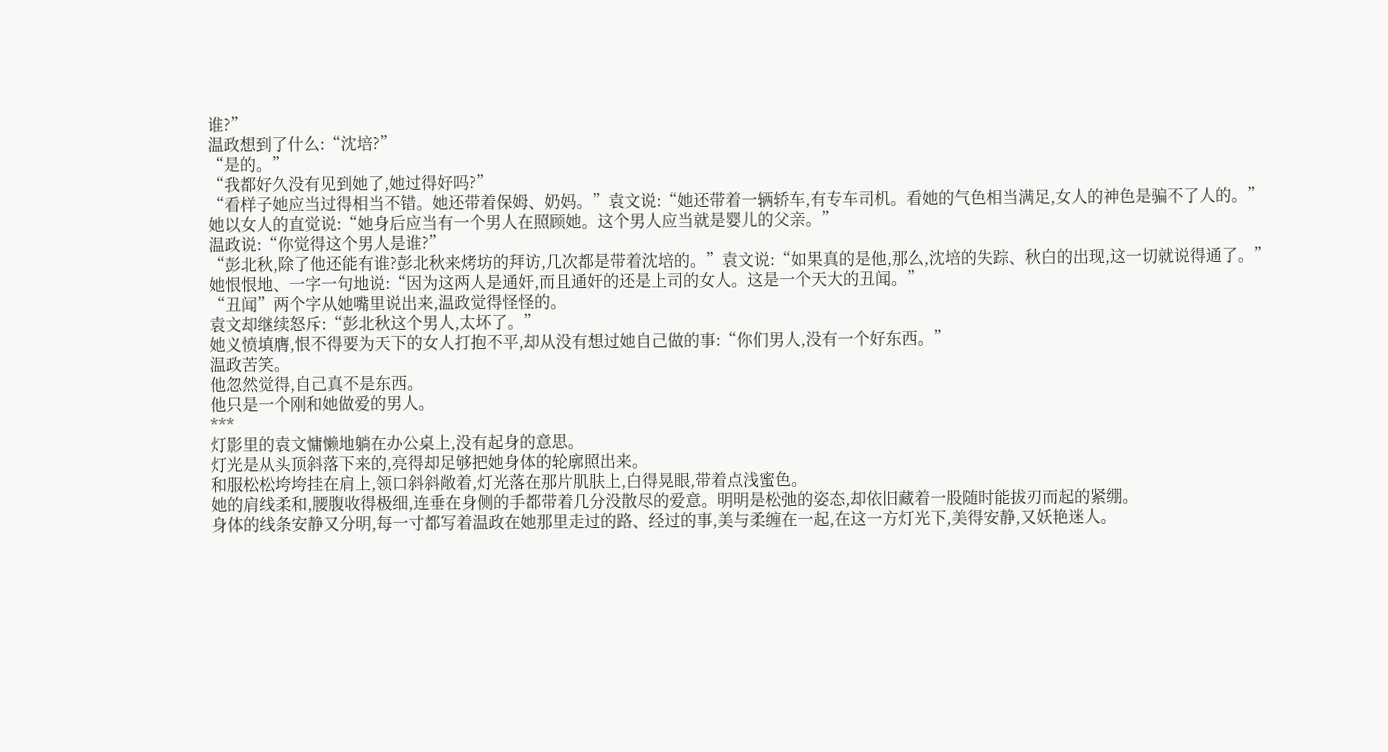谁?”
温政想到了什么:“沈培?”
“是的。”
“我都好久没有见到她了,她过得好吗?”
“看样子她应当过得相当不错。她还带着保姆、奶妈。”袁文说:“她还带着一辆轿车,有专车司机。看她的气色相当满足,女人的神色是骗不了人的。”
她以女人的直觉说:“她身后应当有一个男人在照顾她。这个男人应当就是婴儿的父亲。”
温政说:“你觉得这个男人是谁?”
“彭北秋,除了他还能有谁?彭北秋来烤坊的拜访,几次都是带着沈培的。”袁文说:“如果真的是他,那么,沈培的失踪、秋白的出现,这一切就说得通了。”
她恨恨地、一字一句地说:“因为这两人是通奸,而且通奸的还是上司的女人。这是一个天大的丑闻。”
“丑闻”两个字从她嘴里说出来,温政觉得怪怪的。
袁文却继续怒斥:“彭北秋这个男人,太坏了。”
她义愤填膺,恨不得要为天下的女人打抱不平,却从没有想过她自己做的事:“你们男人,没有一个好东西。”
温政苦笑。
他忽然觉得,自己真不是东西。
他只是一个刚和她做爱的男人。
***
灯影里的袁文慵懒地躺在办公桌上,没有起身的意思。
灯光是从头顶斜落下来的,亮得却足够把她身体的轮廓照出来。
和服松松垮垮挂在肩上,领口斜斜敞着,灯光落在那片肌肤上,白得晃眼,带着点浅蜜色。
她的肩线柔和,腰腹收得极细,连垂在身侧的手都带着几分没散尽的爱意。明明是松弛的姿态,却依旧藏着一股随时能拔刃而起的紧绷。
身体的线条安静又分明,每一寸都写着温政在她那里走过的路、经过的事,美与柔缠在一起,在这一方灯光下,美得安静,又妖艳迷人。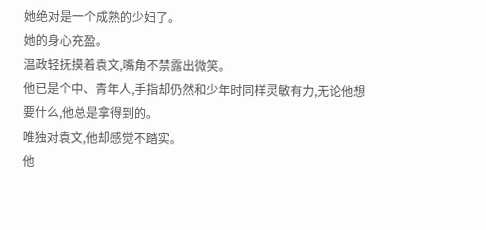她绝对是一个成熟的少妇了。
她的身心充盈。
温政轻抚摸着袁文,嘴角不禁露出微笑。
他已是个中、青年人,手指却仍然和少年时同样灵敏有力,无论他想要什么,他总是拿得到的。
唯独对袁文,他却感觉不踏实。
他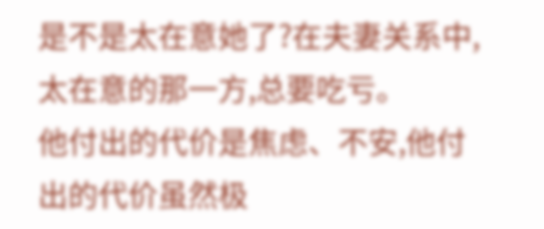是不是太在意她了?在夫妻关系中,太在意的那一方,总要吃亏。
他付出的代价是焦虑、不安,他付出的代价虽然极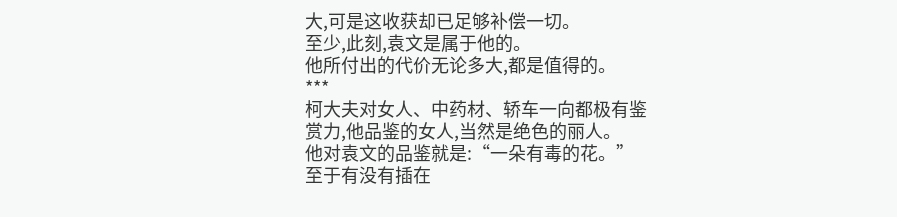大,可是这收获却已足够补偿一切。
至少,此刻,袁文是属于他的。
他所付出的代价无论多大,都是值得的。
***
柯大夫对女人、中药材、轿车一向都极有鉴赏力,他品鉴的女人,当然是绝色的丽人。
他对袁文的品鉴就是:“一朵有毒的花。”
至于有没有插在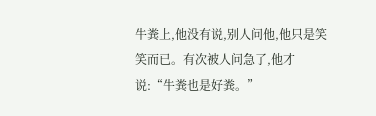牛粪上,他没有说,别人问他,他只是笑笑而已。有次被人问急了,他才说:“牛粪也是好粪。”